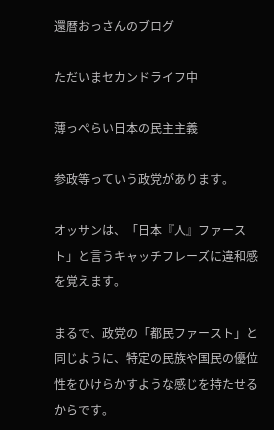還暦おっさんのブログ

ただいまセカンドライフ中

薄っぺらい日本の民主主義

参政等っていう政党があります。

オッサンは、「日本『人』ファースト」と言うキャッチフレーズに違和感を覚えます。

まるで、政党の「都民ファースト」と同じように、特定の民族や国民の優位性をひけらかすような感じを持たせるからです。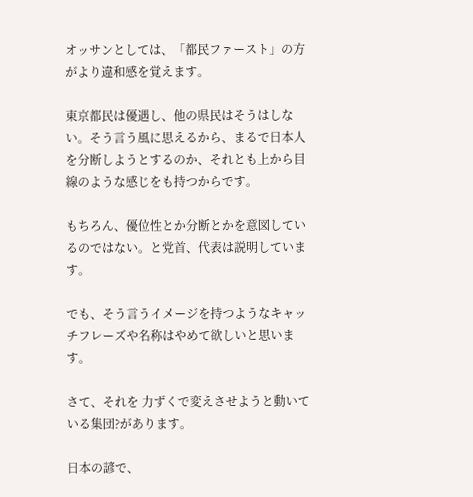オッサンとしては、「都民ファースト」の方がより違和感を覚えます。

東京都民は優遇し、他の県民はそうはしない。そう言う風に思えるから、まるで日本人を分断しようとするのか、それとも上から目線のような感じをも持つからです。

もちろん、優位性とか分断とかを意図しているのではない。と党首、代表は説明しています。

でも、そう言うイメージを持つようなキャッチフレーズや名称はやめて欲しいと思います。

さて、それを 力ずくで変えさせようと動いている集団?があります。

日本の諺で、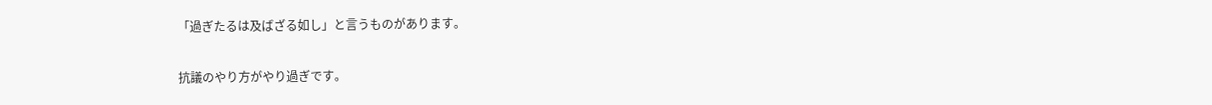「過ぎたるは及ばざる如し」と言うものがあります。

抗議のやり方がやり過ぎです。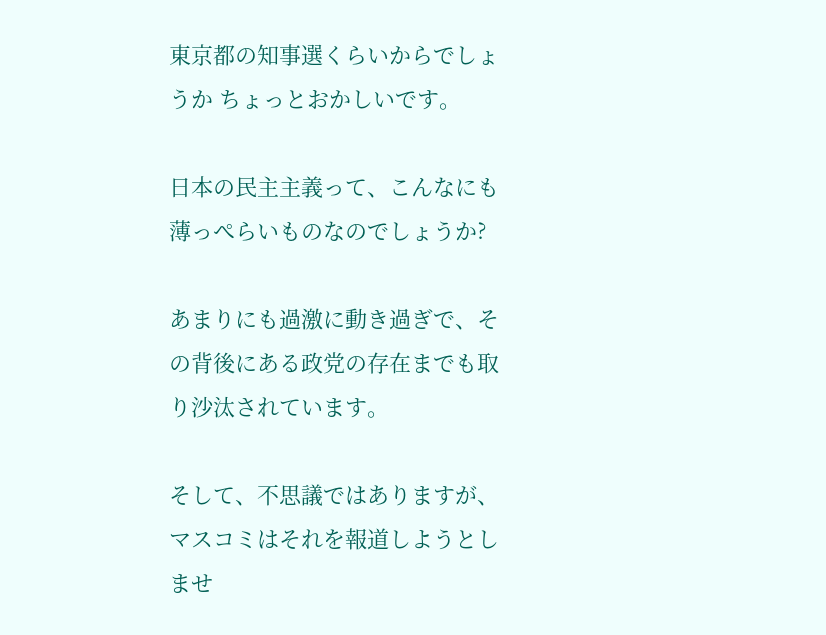東京都の知事選くらいからでしょうか ちょっとおかしいです。

日本の民主主義って、こんなにも薄っぺらいものなのでしょうか?

あまりにも過激に動き過ぎで、その背後にある政党の存在までも取り沙汰されています。

そして、不思議ではありますが、マスコミはそれを報道しようとしませ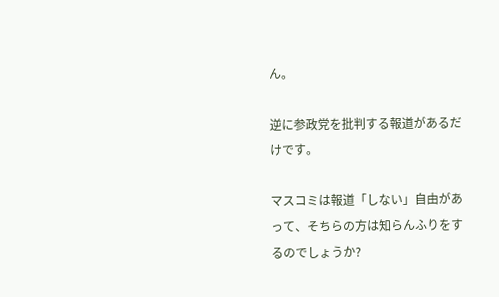ん。

逆に参政党を批判する報道があるだけです。

マスコミは報道「しない」自由があって、そちらの方は知らんふりをするのでしょうか?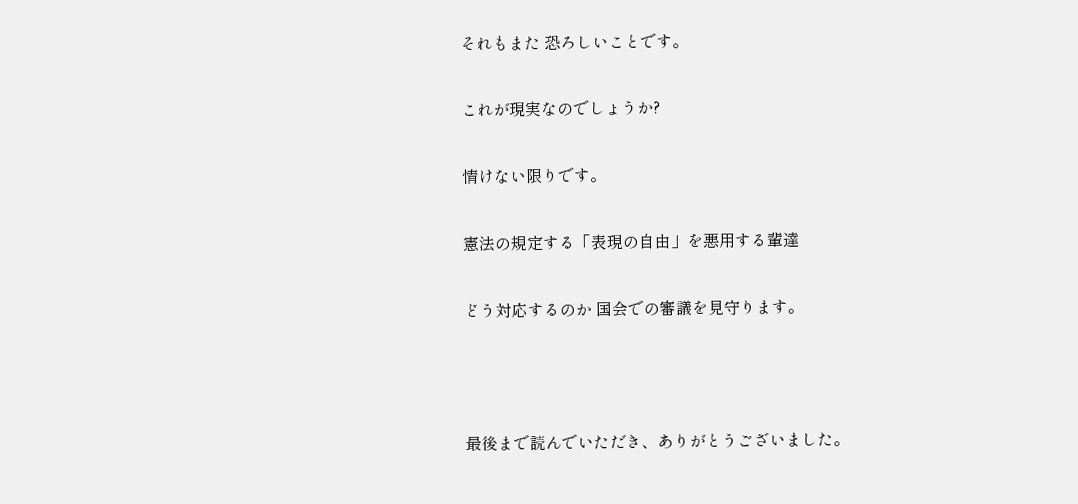それもまた 恐ろしいことです。

これが現実なのでしょうか?

情けない限りです。

憲法の規定する「表現の自由」を悪用する輩達

どう対応するのか 国会での審議を見守ります。



最後まで読んでいただき、ありがとうございました。